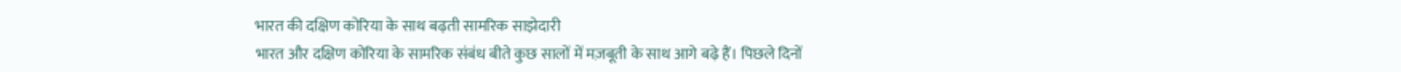भारत की दक्षिण कोरिया के साथ बढ़ती सामरिक साझेदारी
भारत और दक्षिण कोरिया के सामरिक संबंध बीते कुछ सालों में मज़बूती के साथ आगे बढ़े हैं। पिछले दिनों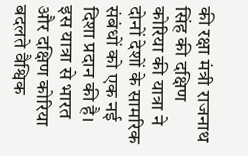की रक्षा मंत्री राजनाथ सिंह की दक्षिण कोरिया की यात्रा ने दोनों देशों के सामरिक संबंधों को एक नई दिशा प्रदान की है। इस यात्रा से भारत और दक्षिण कोरिया बदलते वैश्विक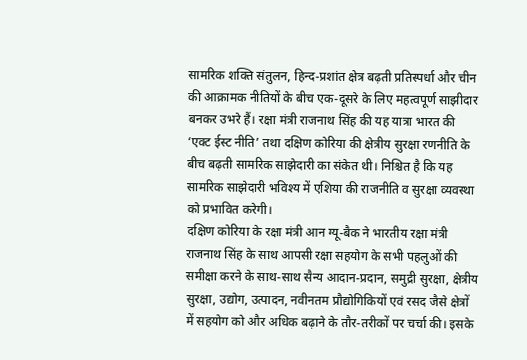सामरिक शक्ति संतुलन, हिन्द-प्रशांत क्षेत्र बढ़ती प्रतिस्पर्धा और चीन की आक्रामक नीतियों के बीच एक-दूसरे के लिए महत्वपूर्ण साझीदार बनकर उभरे हैं। रक्षा मंत्री राजनाथ सिंह की यह यात्रा भारत की ‘एक्ट ईस्ट नीति’ तथा दक्षिण कोरिया की क्षेत्रीय सुरक्षा रणनीति के बीच बढ़ती सामरिक साझेदारी का संकेत थी। निश्चित है कि यह सामरिक साझेदारी भविश्य में एशिया की राजनीति व सुरक्षा व्यवस्था को प्रभावित करेगी।
दक्षिण कोरिया के रक्षा मंत्री आन ग्यू-बैक ने भारतीय रक्षा मंत्री राजनाथ सिंह के साथ आपसी रक्षा सहयोग के सभी पहलुओं की समीक्षा करने के साथ-साथ सैन्य आदान-प्रदान, समुद्री सुरक्षा, क्षेत्रीय सुरक्षा, उद्योग, उत्पादन, नवीनतम प्रौद्योगिकियों एवं रसद जैसे क्षेत्रों में सहयोग को और अधिक बढ़ाने के तौर-तरीकों पर चर्चा की। इसके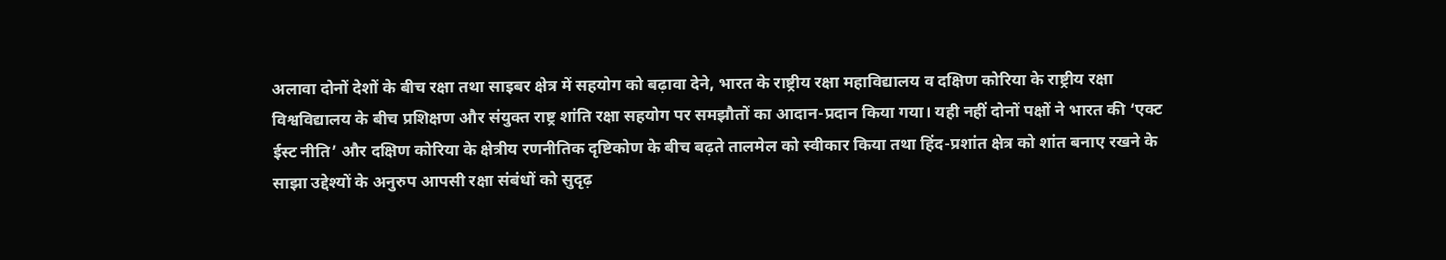अलावा दोनों देशों के बीच रक्षा तथा साइबर क्षेत्र में सहयोग को बढ़ावा देने, भारत के राष्ट्रीय रक्षा महाविद्यालय व दक्षिण कोरिया के राष्ट्रीय रक्षा विश्वविद्यालय के बीच प्रशिक्षण और संयुक्त राष्ट्र शांति रक्षा सहयोग पर समझौतों का आदान-प्रदान किया गया। यही नहीं दोनों पक्षों ने भारत की ‘एक्ट ईस्ट नीति’ और दक्षिण कोरिया के क्षेत्रीय रणनीतिक दृष्टिकोण के बीच बढ़ते तालमेल को स्वीकार किया तथा हिंद-प्रशांत क्षेत्र को शांत बनाए रखने के साझा उद्देश्यों के अनुरुप आपसी रक्षा संबंधों को सुदृढ़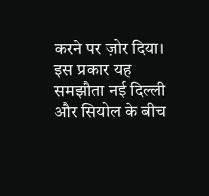करने पर ज़ोर दिया। इस प्रकार यह समझौता नई दिल्ली और सियोल के बीच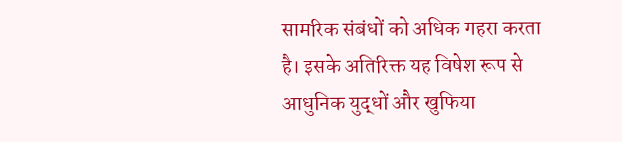सामरिक संबंधों को अधिक गहरा करता है। इसके अतिरिक्त यह विषेश रूप से आधुनिक युद्धों और खुफिया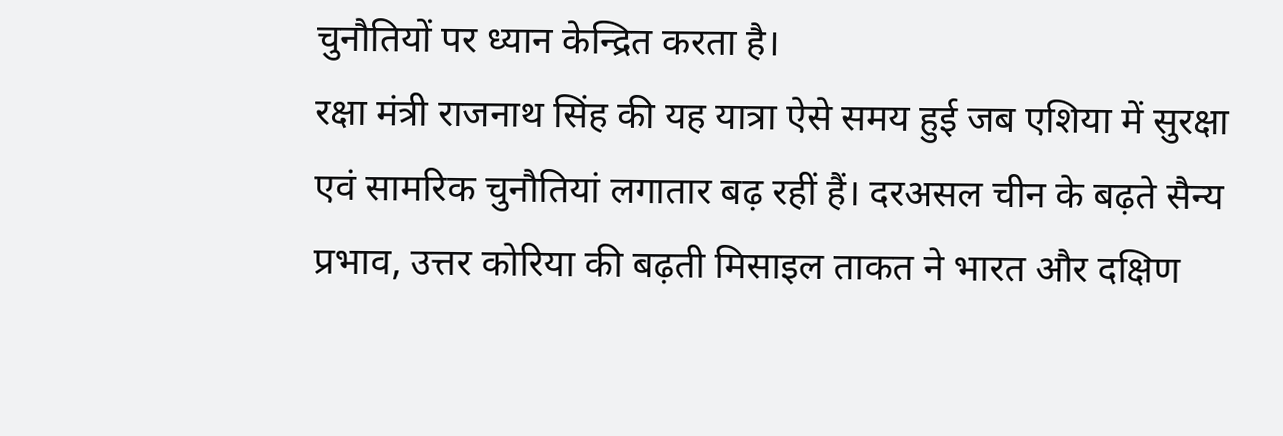चुनौतियों पर ध्यान केन्द्रित करता है।
रक्षा मंत्री राजनाथ सिंह की यह यात्रा ऐसे समय हुई जब एशिया में सुरक्षा एवं सामरिक चुनौतियां लगातार बढ़ रहीं हैं। दरअसल चीन के बढ़ते सैन्य प्रभाव, उत्तर कोरिया की बढ़ती मिसाइल ताकत ने भारत और दक्षिण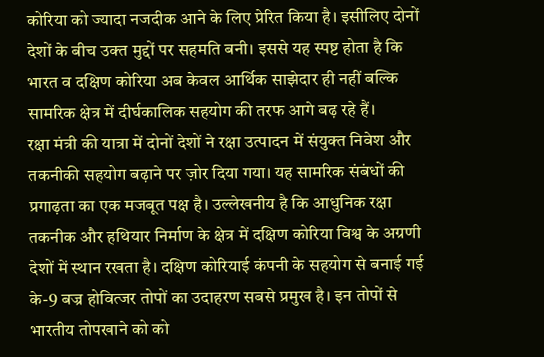कोरिया को ज्यादा नजदीक आने के लिए प्रेरित किया है। इसीलिए दोनों देशों के बीच उक्त मुद्दों पर सहमति बनी। इससे यह स्पष्ट होता है कि भारत व दक्षिण कोरिया अब केवल आर्थिक साझेदार ही नहीं बल्कि सामरिक क्षेत्र में दीर्घकालिक सहयोग की तरफ आगे बढ़ रहे हैं।
रक्षा मंत्री की यात्रा में दोनों देशों ने रक्षा उत्पादन में संयुक्त निवेश और तकनीकी सहयोग बढ़ाने पर ज़ोर दिया गया। यह सामरिक संबंधों की प्रगाढ़ता का एक मजबूत पक्ष है। उल्लेखनीय है कि आधुनिक रक्षा तकनीक और हथियार निर्माण के क्षेत्र में दक्षिण कोरिया विश्व के अग्रणी देशों में स्थान रखता है। दक्षिण कोरियाई कंपनी के सहयोग से बनाई गई के-9 बज्र होवित्जर तोपों का उदाहरण सबसे प्रमुख है। इन तोपों से भारतीय तोपखाने को को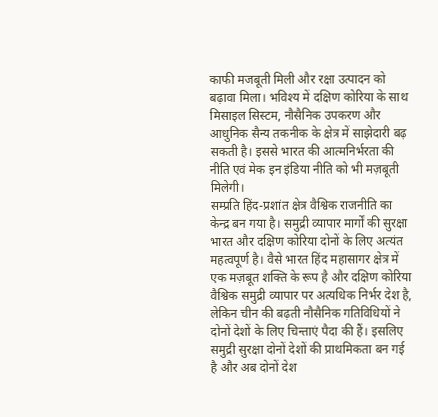काफी मजबूती मिली और रक्षा उत्पादन को बढ़ावा मिला। भविश्य में दक्षिण कोरिया के साथ मिसाइल सिस्टम, नौसैनिक उपकरण और आधुनिक सैन्य तकनीक के क्षेत्र में साझेदारी बढ़ सकती है। इससे भारत की आत्मनिर्भरता की नीति एवं मेक इन इंडिया नीति को भी मज़बूती मिलेगी।
सम्प्रति हिंद-प्रशांत क्षेत्र वैश्विक राजनीति का केन्द्र बन गया है। समुद्री व्यापार मार्गों की सुरक्षा भारत और दक्षिण कोरिया दोनों के लिए अत्यंत महत्वपूर्ण है। वैसे भारत हिंद महासागर क्षेत्र में एक मज़बूत शक्ति के रूप है और दक्षिण कोरिया वैश्विक समुद्री व्यापार पर अत्यधिक निर्भर देश है, लेकिन चीन की बढ़ती नौसैनिक गतिविधियों ने दोनों देशों के लिए चिन्ताएं पैदा की हैं। इसलिए समुद्री सुरक्षा दोनों देशों की प्राथमिकता बन गई है और अब दोनों देश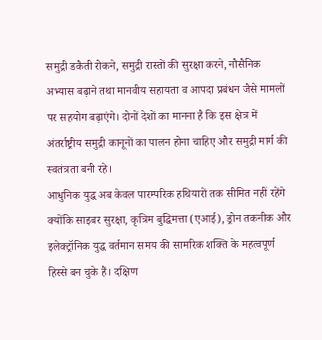समुद्री डकैती रोकने, समुद्री रास्तों की सुरक्षा करने, नौसैनिक अभ्यास बढ़ाने तथा मानवीय सहायता व आपदा प्रबंधन जैसे मामलों पर सहयोग बढ़ाएंगे। दोनों देशों का मानना है कि इस क्षेत्र में अंतर्राष्ट्रीय समुद्री कानूनों का पालन होना चाहिए और समुद्री मार्ग की स्वतंत्रता बनी रहे।
आधुनिक युद्ध अब केवल पारम्परिक हथियारों तक सीमित नहीं रहेंगे क्योंकि साइबर सुरक्षा, कृत्रिम बुद्धिमत्ता (एआई), ड्रोन तकनीक और इलेक्ट्रॉनिक युद्ध वर्तमान समय की सामरिक शक्ति के महत्वपूर्ण हिस्से बन चुके हैं। दक्षिण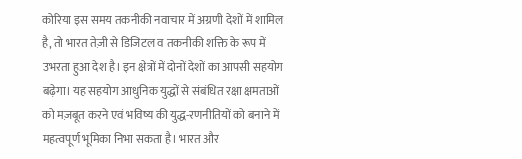कोरिया इस समय तकनीकी नवाचार में अग्रणी देशों में शामिल है, तो भारत तेज़ी से डिजिटल व तकनीकी शक्ति के रूप में उभरता हुआ देश है। इन क्षेत्रों में दोनों देशों का आपसी सहयोग बढ़ेगा। यह सहयोग आधुनिक युद्धों से संबंधित रक्षा क्षमताओं को मज़बूत करने एवं भविष्य की युद्ध-रणनीतियों को बनाने में महत्वपूर्ण भूमिका निभा सकता है। भारत और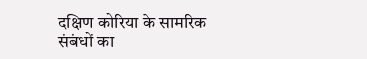दक्षिण कोरिया के सामरिक संबंधों का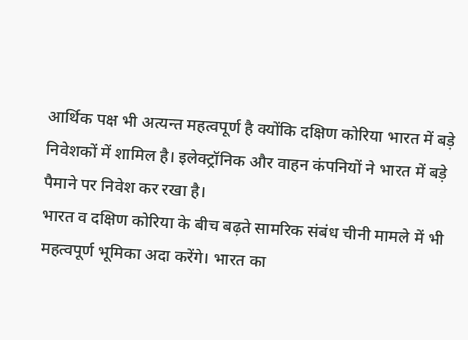आर्थिक पक्ष भी अत्यन्त महत्वपूर्ण है क्योंकि दक्षिण कोरिया भारत में बड़े निवेशकों में शामिल है। इलेक्ट्रॉनिक और वाहन कंपनियों ने भारत में बड़े पैमाने पर निवेश कर रखा है।
भारत व दक्षिण कोरिया के बीच बढ़ते सामरिक संबंध चीनी मामले में भी महत्वपूर्ण भूमिका अदा करेंगे। भारत का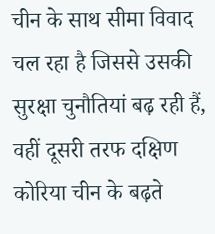चीन के साथ सीमा विवाद चल रहा है जिससे उसकी सुरक्षा चुनौतियां बढ़ रही हैं, वहीं दूसरी तरफ दक्षिण कोरिया चीन के बढ़ते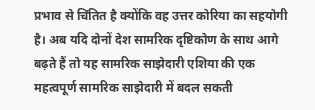प्रभाव से चिंतित है क्योंकि वह उत्तर कोरिया का सहयोगी है। अब यदि दोनों देश सामरिक दृष्टिकोण के साथ आगे बढ़ते हैं तो यह सामरिक साझेदारी एशिया की एक महत्वपूर्ण सामरिक साझेदारी में बदल सकती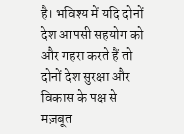है। भविश्य में यदि दोनों देश आपसी सहयोग को और गहरा करते हैं तो दोनों देश सुरक्षा और विकास के पक्ष से मज़बूत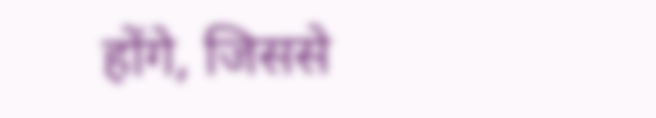होंगे, जिससे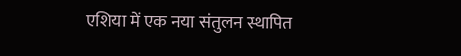एशिया में एक नया संतुलन स्थापित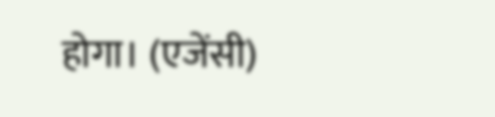होगा। (एजेंसी)